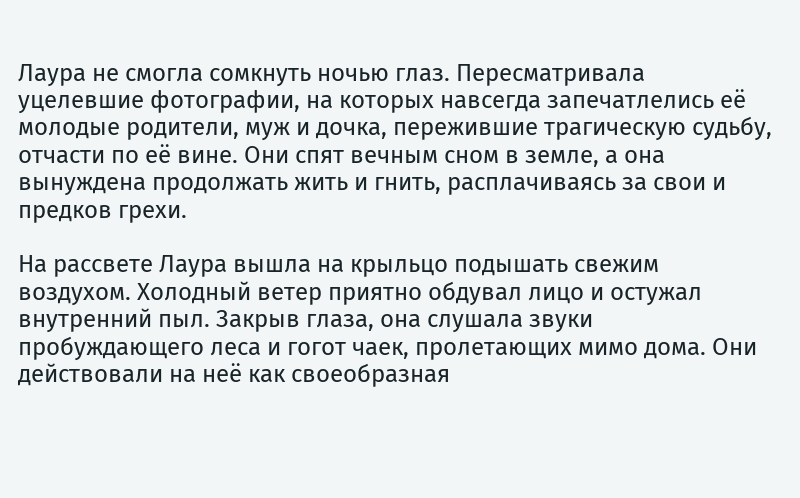Лаура не смогла сомкнуть ночью глаз. Пересматривала уцелевшие фотографии, на которых навсегда запечатлелись её молодые родители, муж и дочка, пережившие трагическую судьбу, отчасти по её вине. Они спят вечным сном в земле, а она вынуждена продолжать жить и гнить, расплачиваясь за свои и предков грехи.

На рассвете Лаура вышла на крыльцо подышать свежим воздухом. Холодный ветер приятно обдувал лицо и остужал внутренний пыл. Закрыв глаза, она слушала звуки пробуждающего леса и гогот чаек, пролетающих мимо дома. Они действовали на неё как своеобразная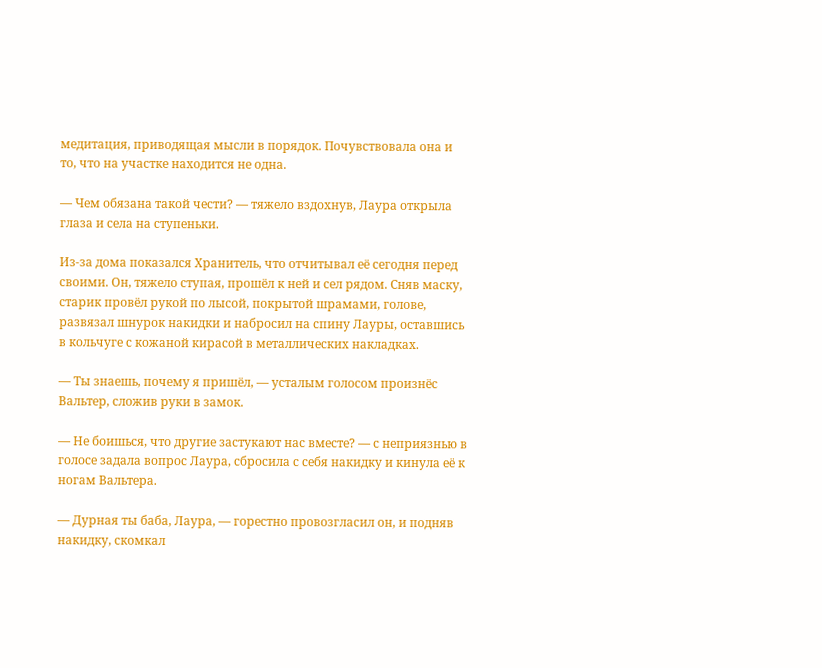медитация, приводящая мысли в порядок. Почувствовала она и то, что на участке находится не одна.

— Чем обязана такой чести? — тяжело вздохнув, Лаура открыла глаза и села на ступеньки.

Из-за дома показался Хранитель, что отчитывал её сегодня перед своими. Он, тяжело ступая, прошёл к ней и сел рядом. Сняв маску, старик провёл рукой по лысой, покрытой шрамами, голове, развязал шнурок накидки и набросил на спину Лауры, оставшись в кольчуге с кожаной кирасой в металлических накладках.

— Ты знаешь, почему я пришёл, — усталым голосом произнёс Вальтер, сложив руки в замок.

— Не боишься, что другие застукают нас вместе? — с неприязнью в голосе задала вопрос Лаура, сбросила с себя накидку и кинула её к ногам Вальтера.

— Дурная ты баба, Лаура, — горестно провозгласил он, и подняв накидку, скомкал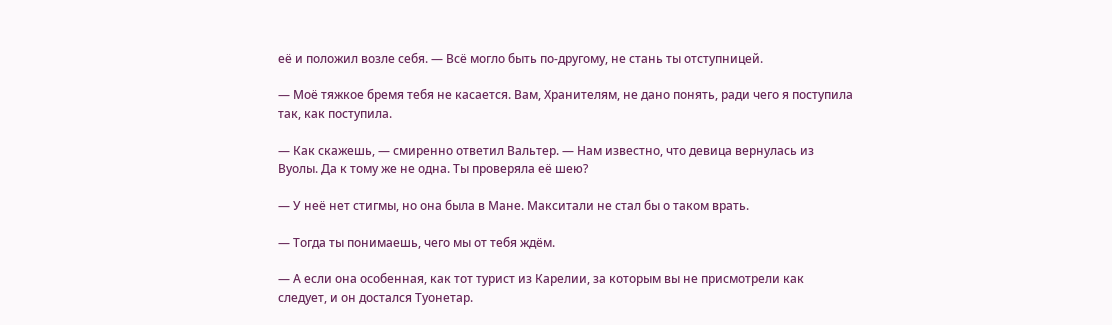её и положил возле себя. — Всё могло быть по-другому, не стань ты отступницей.

— Моё тяжкое бремя тебя не касается. Вам, Хранителям, не дано понять, ради чего я поступила так, как поступила.

— Как скажешь, — смиренно ответил Вальтер. — Нам известно, что девица вернулась из Вуолы. Да к тому же не одна. Ты проверяла её шею?

— У неё нет стигмы, но она была в Мане. Макситали не стал бы о таком врать.

— Тогда ты понимаешь, чего мы от тебя ждём.

— А если она особенная, как тот турист из Карелии, за которым вы не присмотрели как следует, и он достался Туонетар.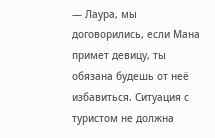— Лаура, мы договорились, если Мана примет девицу, ты обязана будешь от неё избавиться. Ситуация с туристом не должна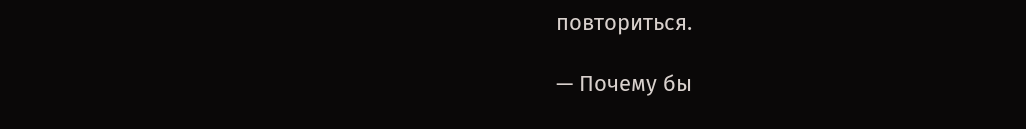повториться.

— Почему бы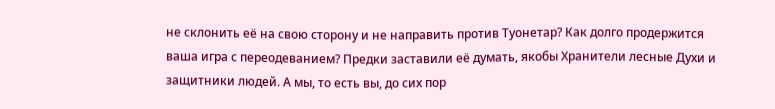не склонить её на свою сторону и не направить против Туонетар? Как долго продержится ваша игра с переодеванием? Предки заставили её думать, якобы Хранители лесные Духи и защитники людей. А мы, то есть вы, до сих пор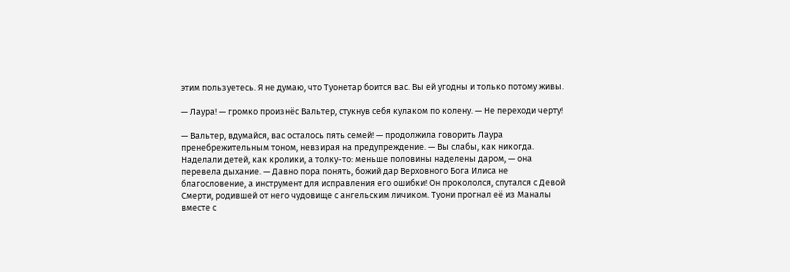этим пользуетесь. Я не думаю, что Туонетар боится вас. Вы ей угодны и только потому живы.

— Лаура! — громко произнёс Вальтер, стукнув себя кулаком по колену. — Не переходи черту!

— Вальтер, вдумайся, вас осталось пять семей! — продолжила говорить Лаура пренебрежительным тоном, невзирая на предупреждение. — Вы слабы, как никогда. Наделали детей, как кролики, а толку-то: меньше половины наделены даром, — она перевела дыхание. — Давно пора понять, божий дар Верховного Бога Илиса не благословение, а инструмент для исправления его ошибки! Он прокололся, спутался с Девой Смерти, родившей от него чудовище с ангельским личиком. Туони прогнал её из Маналы вместе с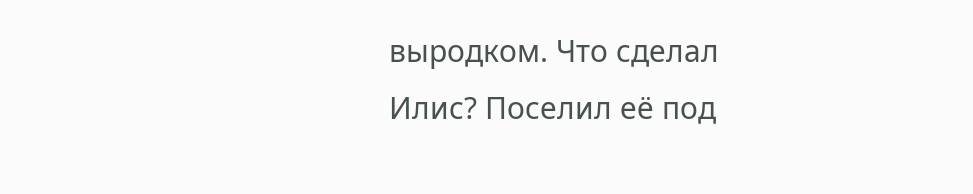выродком. Что сделал Илис? Поселил её под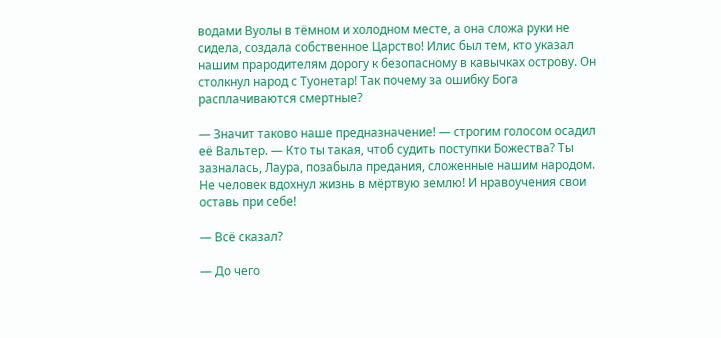водами Вуолы в тёмном и холодном месте, а она сложа руки не сидела, создала собственное Царство! Илис был тем, кто указал нашим прародителям дорогу к безопасному в кавычках острову. Он столкнул народ с Туонетар! Так почему за ошибку Бога расплачиваются смертные?

— Значит таково наше предназначение! — строгим голосом осадил её Вальтер. — Кто ты такая, чтоб судить поступки Божества? Ты зазналась, Лаура, позабыла предания, сложенные нашим народом. Не человек вдохнул жизнь в мёртвую землю! И нравоучения свои оставь при себе!

— Всё сказал?

— До чего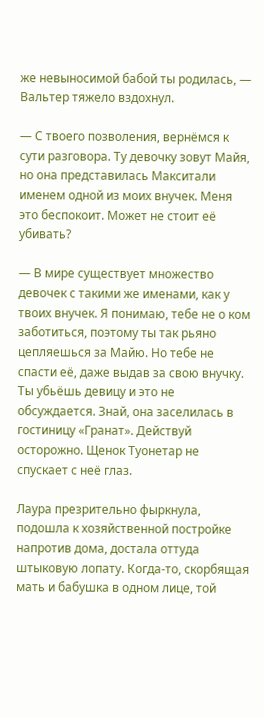же невыносимой бабой ты родилась, — Вальтер тяжело вздохнул.

— С твоего позволения, вернёмся к сути разговора. Ту девочку зовут Майя, но она представилась Макситали именем одной из моих внучек. Меня это беспокоит. Может не стоит её убивать?

— В мире существует множество девочек с такими же именами, как у твоих внучек. Я понимаю, тебе не о ком заботиться, поэтому ты так рьяно цепляешься за Майю. Но тебе не спасти её, даже выдав за свою внучку. Ты убьёшь девицу и это не обсуждается. Знай, она заселилась в гостиницу «Гранат». Действуй осторожно. Щенок Туонетар не спускает с неё глаз.

Лаура презрительно фыркнула, подошла к хозяйственной постройке напротив дома, достала оттуда штыковую лопату. Когда-то, скорбящая мать и бабушка в одном лице, той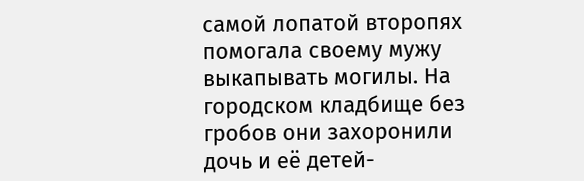самой лопатой второпях помогала своему мужу выкапывать могилы. На городском кладбище без гробов они захоронили дочь и её детей-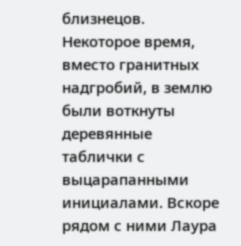близнецов. Некоторое время, вместо гранитных надгробий, в землю были воткнуты деревянные таблички с выцарапанными инициалами. Вскоре рядом с ними Лаура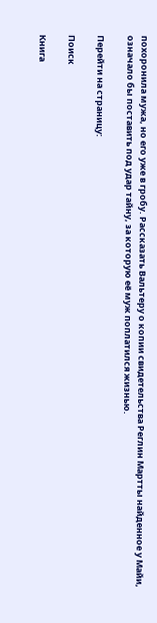похоронила мужа, но его уже в гробу. Рассказать Вальтеру о копии свидетельства Реглин Мартты найденное у Майи, означало бы поставить под удар тайну, за которую её муж поплатился жизнью.

Перейти на страницу:

Поиск

Книга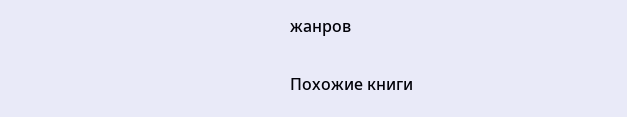жанров

Похожие книги